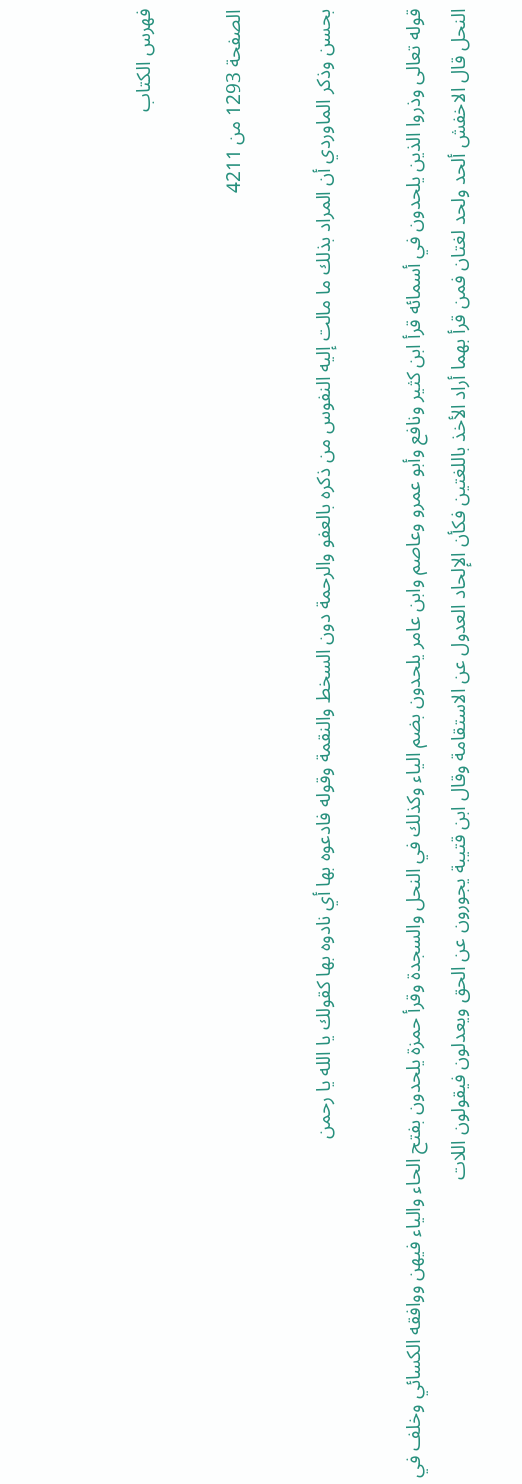فهرس الكتاب

الصفحة 1293 من 4211

بحسن وذكر الماوردي أن المراد بذلك ما مالت إليه النفوس من ذكره بالعفو والرحمة دون السخط والنقمة وقوله فادعوه بها أي نادوه بها كقولك يا الله يا رحمن

قوله تعالى وذروا الذين يلحدون في أسمائه قرأ ابن كثير ونافع وأبو عمرو وعاصم وابن عامر يلحدون بضم الياء وكذلك في النحل والسجدة وقرأ حمزة يلحدون بفتح الحاء والياء فيهن ووافقه الكسائي وخلف في النحل قال الاخفش ألحد ولحد لغتان فمن قرأ بهما أراد الأخذ باللغتين فكأن الإلحاد العدول عن الاستقامة وقال ابن قتيبة يجورون عن الحق ويعدلون فيقولون اللات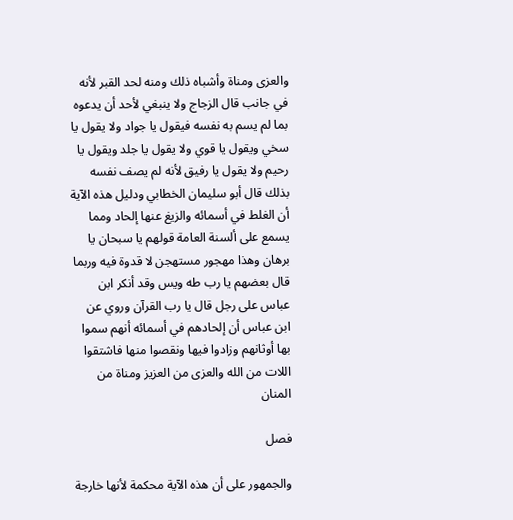والعزى ومناة وأشباه ذلك ومنه لحد القبر لأنه في جانب قال الزجاج ولا ينبغي لأحد أن يدعوه بما لم يسم به نفسه فيقول يا جواد ولا يقول يا سخي ويقول يا قوي ولا يقول يا جلد ويقول يا رحيم ولا يقول يا رفيق لأنه لم يصف نفسه بذلك قال أبو سليمان الخطابي ودليل هذه الآية أن الغلط في أسمائه والزيغ عنها إلحاد ومما يسمع على ألسنة العامة قولهم يا سبحان يا برهان وهذا مهجور مستهجن لا قدوة فيه وربما قال بعضهم يا رب طه ويس وقد أنكر ابن عباس على رجل قال يا رب القرآن وروي عن ابن عباس أن إلحادهم في أسمائه أنهم سموا بها أوثانهم وزادوا فيها ونقصوا منها فاشتقوا اللات من الله والعزى من العزيز ومناة من المنان

فصل

والجمهور على أن هذه الآية محكمة لأنها خارجة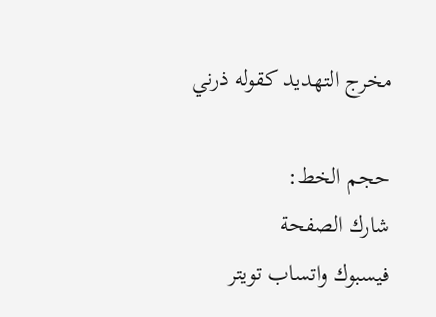مخرج التهديد كقوله ذرني

حجم الخط:
شارك الصفحة
فيسبوك واتساب تويتر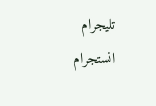تليجرام انستجرام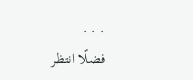. . .
فضلًا انتظر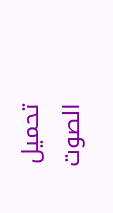تحميل الصوت